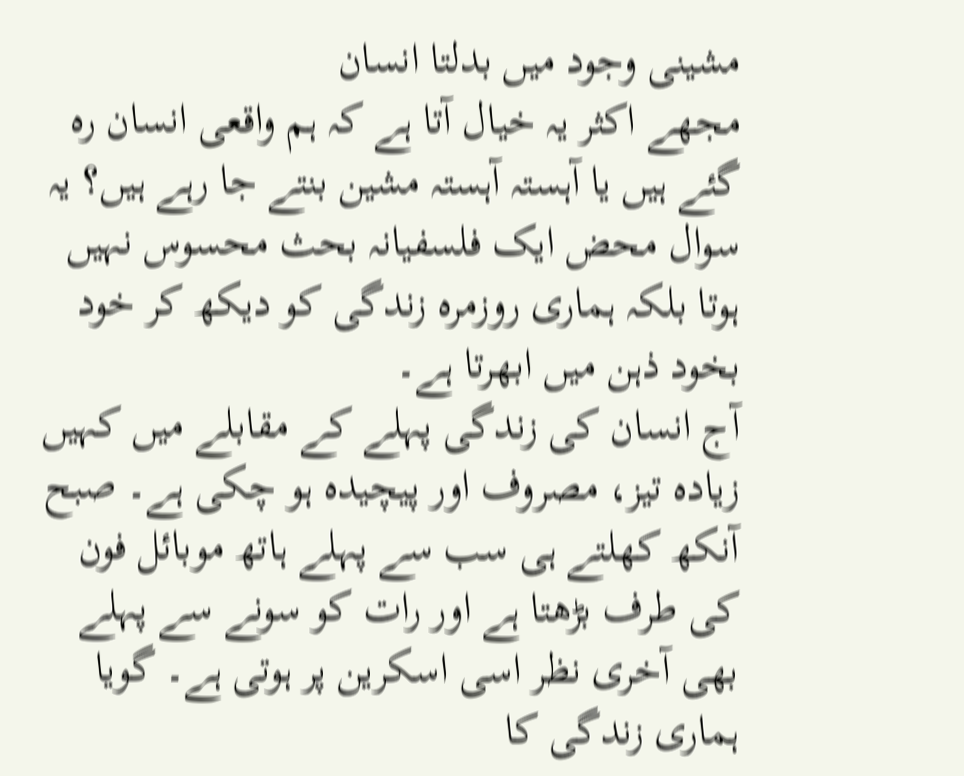مشینی وجود میں بدلتا انسان
مجھے اکثر یہ خیال آتا ہے کہ ہم واقعی انسان رہ گئے ہیں یا آہستہ آہستہ مشین بنتے جا رہے ہیں؟ یہ سوال محض ایک فلسفیانہ بحث محسوس نہیں ہوتا بلکہ ہماری روزمرہ زندگی کو دیکھ کر خود بخود ذہن میں ابھرتا ہے۔
آج انسان کی زندگی پہلے کے مقابلے میں کہیں زیادہ تیز، مصروف اور پیچیدہ ہو چکی ہے۔ صبح آنکھ کھلتے ہی سب سے پہلے ہاتھ موبائل فون کی طرف بڑھتا ہے اور رات کو سونے سے پہلے بھی آخری نظر اسی اسکرین پر ہوتی ہے۔ گویا ہماری زندگی کا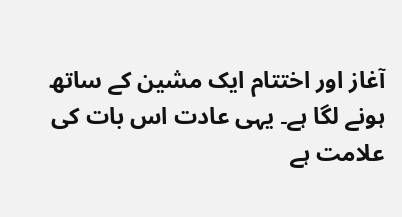آغاز اور اختتام ایک مشین کے ساتھ ہونے لگا ہے۔ یہی عادت اس بات کی علامت ہے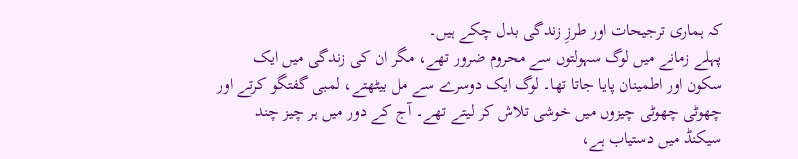کہ ہماری ترجیحات اور طرزِ زندگی بدل چکے ہیں۔
پہلے زمانے میں لوگ سہولتوں سے محروم ضرور تھے، مگر ان کی زندگی میں ایک سکون اور اطمینان پایا جاتا تھا۔ لوگ ایک دوسرے سے مل بیٹھتے، لمبی گفتگو کرتے اور چھوٹی چھوٹی چیزوں میں خوشی تلاش کر لیتے تھے۔ آج کے دور میں ہر چیز چند سیکنڈ میں دستیاب ہے،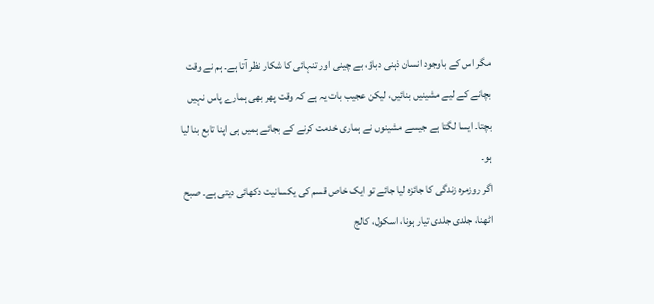مگر اس کے باوجود انسان ذہنی دباؤ، بے چینی اور تنہائی کا شکار نظر آتا ہے۔ ہم نے وقت بچانے کے لیے مشینیں بنائیں، لیکن عجیب بات یہ ہے کہ وقت پھر بھی ہمارے پاس نہیں بچتا۔ ایسا لگتا ہے جیسے مشینوں نے ہماری خدمت کرنے کے بجائے ہمیں ہی اپنا تابع بنا لیا ہو۔
اگر روزمرہ زندگی کا جائزہ لیا جائے تو ایک خاص قسم کی یکسانیت دکھائی دیتی ہے۔ صبح اٹھنا، جلدی جلدی تیار ہونا، اسکول، کالج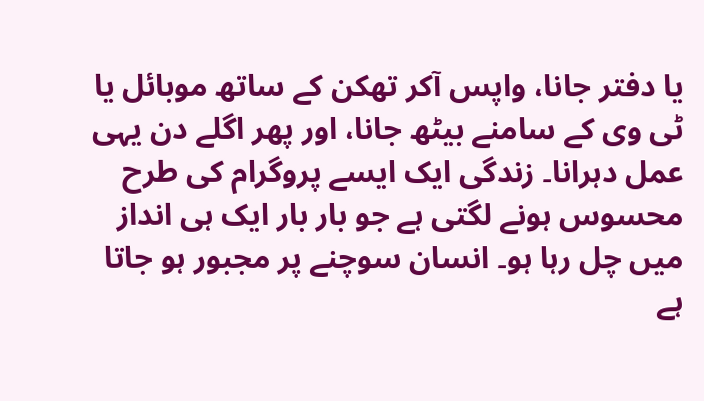یا دفتر جانا، واپس آکر تھکن کے ساتھ موبائل یا ٹی وی کے سامنے بیٹھ جانا، اور پھر اگلے دن یہی عمل دہرانا۔ زندگی ایک ایسے پروگرام کی طرح محسوس ہونے لگتی ہے جو بار بار ایک ہی انداز میں چل رہا ہو۔ انسان سوچنے پر مجبور ہو جاتا ہے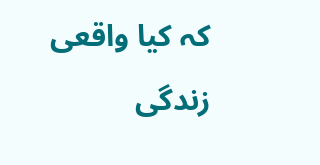کہ کیا واقعی زندگی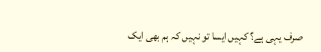صرف یہی ہے؟ کہیں ایسا تو نہیں کہ ہم بھی ایک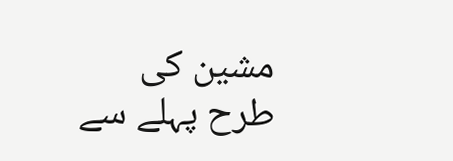مشین کی طرح پہلے سے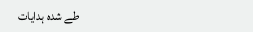طے شدہ ہدایات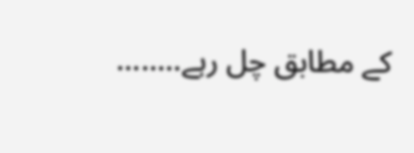کے مطابق چل رہے........